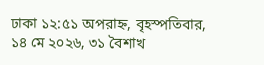ঢাকা ১২:৫১ অপরাহ্ন, বৃহস্পতিবার, ১৪ মে ২০২৬, ৩১ বৈশাখ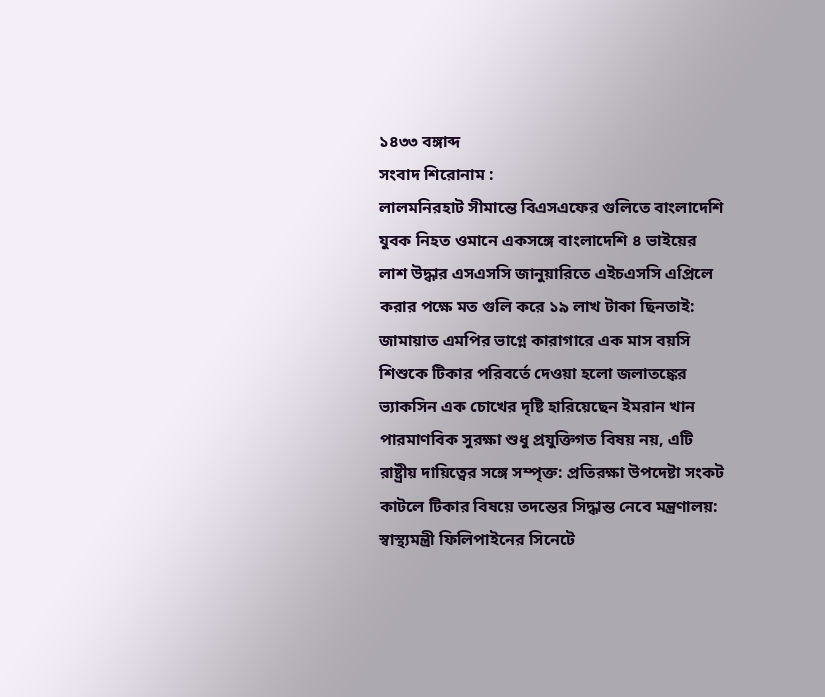১৪৩৩ বঙ্গাব্দ
সংবাদ শিরোনাম :
লালমনিরহাট সীমান্তে বিএসএফের গুলিতে বাংলাদেশি যুবক নিহত ওমানে একসঙ্গে বাংলাদেশি ৪ ভাইয়ের লাশ উদ্ধার এসএসসি জানুয়ারিতে এইচএসসি এপ্রিলে করার পক্ষে মত গুলি করে ১৯ লাখ টাকা ছিনতাই: জামায়াত এমপির ভাগ্নে কারাগারে এক মাস বয়সি শিশুকে টিকার পরিবর্তে দেওয়া হলো জলাতঙ্কের ভ্যাকসিন এক চোখের দৃষ্টি হারিয়েছেন ইমরান খান পারমাণবিক সুরক্ষা শুধু প্রযুক্তিগত বিষয় নয়, এটি রাষ্ট্রীয় দায়িত্বের সঙ্গে সম্পৃক্ত: প্রতিরক্ষা উপদেষ্টা সংকট কাটলে টিকার বিষয়ে তদন্তের সিদ্ধান্ত নেবে মন্ত্রণালয়: স্বাস্থ্যমন্ত্রী ফিলিপাইনের সিনেটে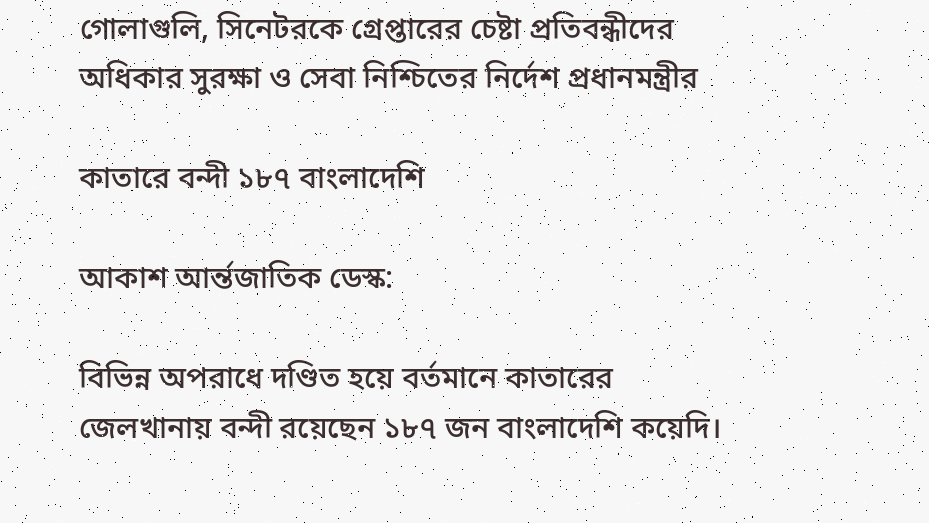গোলাগুলি, সিনেটরকে গ্রেপ্তারের চেষ্টা প্রতিবন্ধীদের অধিকার সুরক্ষা ও সেবা নিশ্চিতের নির্দেশ প্রধানমন্ত্রীর

কাতারে বন্দী ১৮৭ বাংলাদেশি

আকাশ আর্ন্তজাতিক ডেস্ক:

বিভিন্ন অপরাধে দণ্ডিত হয়ে বর্তমানে কাতারের জেলখানায় বন্দী রয়েছেন ১৮৭ জন বাংলাদেশি কয়েদি।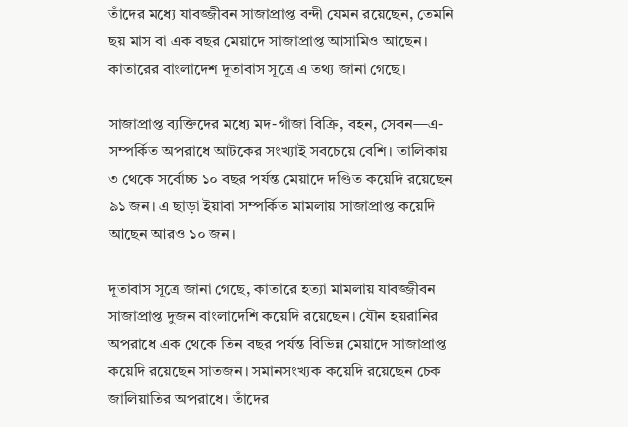তাঁদের মধ্যে যাবজ্জীবন সাজাপ্রাপ্ত বন্দী যেমন রয়েছেন, তেমনি ছয় মাস বা এক বছর মেয়াদে সাজাপ্রাপ্ত আসামিও আছেন। কাতারের বাংলাদেশ দূতাবাস সূত্রে এ তথ্য জানা গেছে।

সাজাপ্রাপ্ত ব্যক্তিদের মধ্যে মদ-গাঁজা বিক্রি, বহন, সেবন—এ-সম্পর্কিত অপরাধে আটকের সংখ্যাই সবচেয়ে বেশি। তালিকায় ৩ থেকে সর্বোচ্চ ১০ বছর পর্যন্ত মেয়াদে দণ্ডিত কয়েদি রয়েছেন ৯১ জন। এ ছাড়া ইয়াবা সম্পর্কিত মামলায় সাজাপ্রাপ্ত কয়েদি আছেন আরও ১০ জন।

দূতাবাস সূত্রে জানা গেছে, কাতারে হত্যা মামলায় যাবজ্জীবন সাজাপ্রাপ্ত দুজন বাংলাদেশি কয়েদি রয়েছেন। যৌন হয়রানির অপরাধে এক থেকে তিন বছর পর্যন্ত বিভিন্ন মেয়াদে সাজাপ্রাপ্ত কয়েদি রয়েছেন সাতজন। সমানসংখ্যক কয়েদি রয়েছেন চেক জালিয়াতির অপরাধে। তাঁদের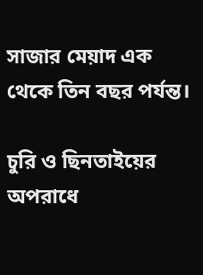সাজার মেয়াদ এক থেকে তিন বছর পর্যন্ত।

চুরি ও ছিনতাইয়ের অপরাধে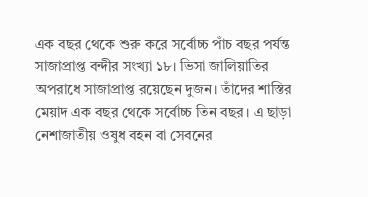এক বছর থেকে শুরু করে সর্বোচ্চ পাঁচ বছর পর্যন্ত সাজাপ্রাপ্ত বন্দীর সংখ্যা ১৮। ভিসা জালিয়াতির অপরাধে সাজাপ্রাপ্ত রয়েছেন দুজন। তাঁদের শাস্তির মেয়াদ এক বছর থেকে সর্বোচ্চ তিন বছর। এ ছাড়া নেশাজাতীয় ওষুধ বহন বা সেবনের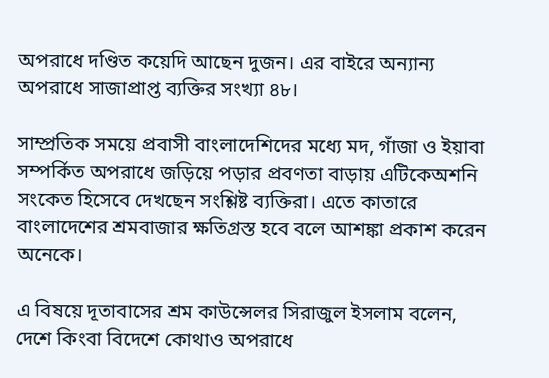অপরাধে দণ্ডিত কয়েদি আছেন দুজন। এর বাইরে অন্যান্য অপরাধে সাজাপ্রাপ্ত ব্যক্তির সংখ্যা ৪৮।

সাম্প্রতিক সময়ে প্রবাসী বাংলাদেশিদের মধ্যে মদ, গাঁজা ও ইয়াবা সম্পর্কিত অপরাধে জড়িয়ে পড়ার প্রবণতা বাড়ায় এটিকেঅশনি সংকেত হিসেবে দেখছেন সংশ্লিষ্ট ব্যক্তিরা। এতে কাতারে বাংলাদেশের শ্রমবাজার ক্ষতিগ্রস্ত হবে বলে আশঙ্কা প্রকাশ করেন অনেকে।

এ বিষয়ে দূতাবাসের শ্রম কাউন্সেলর সিরাজুল ইসলাম বলেন, দেশে কিংবা বিদেশে কোথাও অপরাধে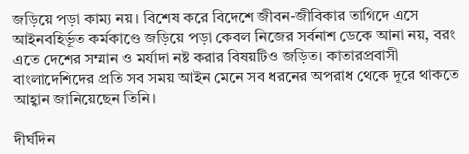জড়িয়ে পড়া কাম্য নয়। বিশেষ করে বিদেশে জীবন-জীবিকার তাগিদে এসে আইনবহির্ভূত কর্মকাণ্ডে জড়িয়ে পড়া কেবল নিজের সর্বনাশ ডেকে আনা নয়, বরং এতে দেশের সম্মান ও মর্যাদা নষ্ট করার বিষয়টিও জড়িত। কাতারপ্রবাসী বাংলাদেশিদের প্রতি সব সময় আইন মেনে সব ধরনের অপরাধ থেকে দূরে থাকতে আহ্বান জানিয়েছেন তিনি।

দীর্ঘদিন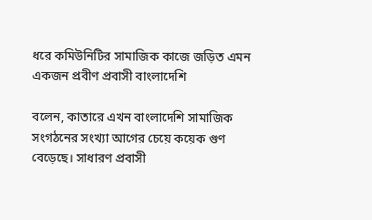ধরে কমিউনিটির সামাজিক কাজে জড়িত এমন একজন প্রবীণ প্রবাসী বাংলাদেশি

বলেন, কাতারে এখন বাংলাদেশি সামাজিক সংগঠনের সংখ্যা আগের চেয়ে কয়েক গুণ বেড়েছে। সাধারণ প্রবাসী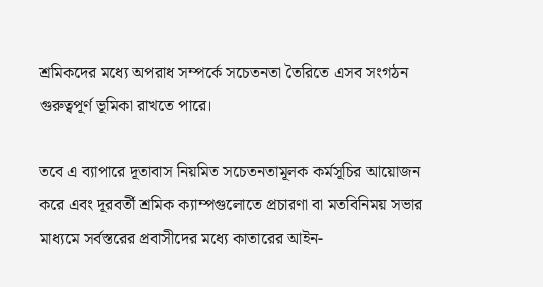শ্রমিকদের মধ্যে অপরাধ সম্পর্কে সচেতনতা তৈরিতে এসব সংগঠন গুরুত্বপূর্ণ ভূমিকা রাখতে পারে।

তবে এ ব্যাপারে দূতাবাস নিয়মিত সচেতনতামূলক কর্মসূচির আয়োজন করে এবং দূরবর্তী শ্রমিক ক্যাম্পগুলোতে প্রচারণা বা মতবিনিময় সভার মাধ্যমে সর্বস্তরের প্রবাসীদের মধ্যে কাতারের আইন-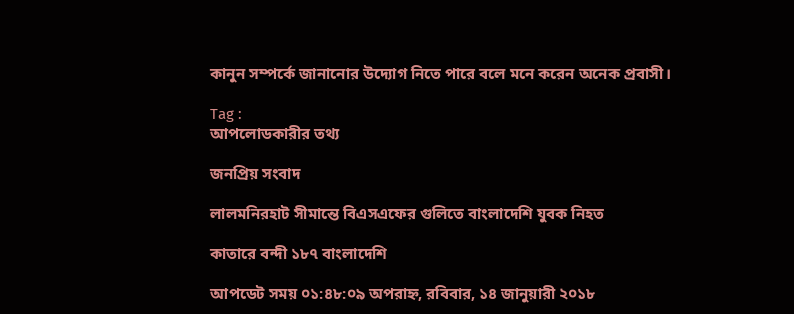কানুন সম্পর্কে জানানোর উদ্যোগ নিতে পারে বলে মনে করেন অনেক প্রবাসী।

Tag :
আপলোডকারীর তথ্য

জনপ্রিয় সংবাদ

লালমনিরহাট সীমান্তে বিএসএফের গুলিতে বাংলাদেশি যুবক নিহত

কাতারে বন্দী ১৮৭ বাংলাদেশি

আপডেট সময় ০১:৪৮:০৯ অপরাহ্ন, রবিবার, ১৪ জানুয়ারী ২০১৮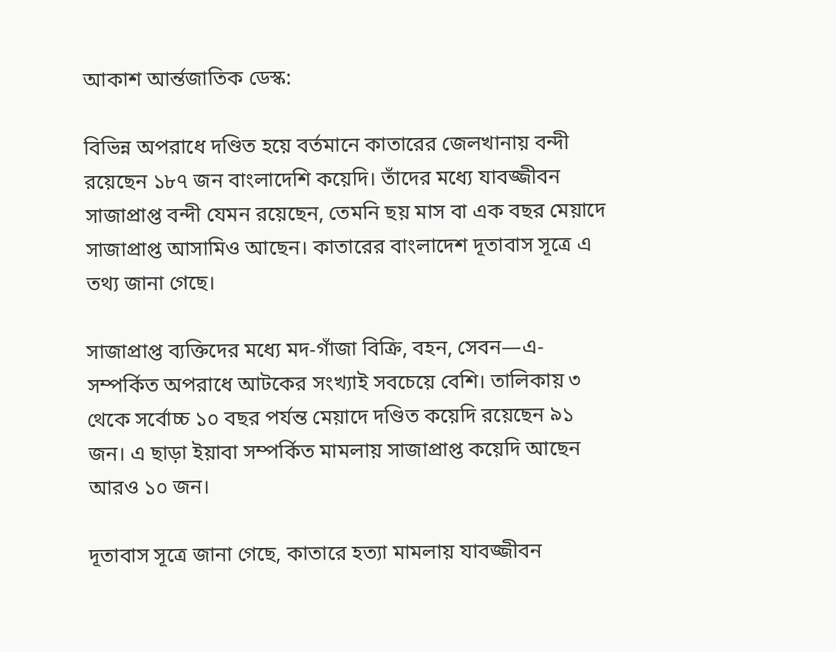আকাশ আর্ন্তজাতিক ডেস্ক:

বিভিন্ন অপরাধে দণ্ডিত হয়ে বর্তমানে কাতারের জেলখানায় বন্দী রয়েছেন ১৮৭ জন বাংলাদেশি কয়েদি। তাঁদের মধ্যে যাবজ্জীবন সাজাপ্রাপ্ত বন্দী যেমন রয়েছেন, তেমনি ছয় মাস বা এক বছর মেয়াদে সাজাপ্রাপ্ত আসামিও আছেন। কাতারের বাংলাদেশ দূতাবাস সূত্রে এ তথ্য জানা গেছে।

সাজাপ্রাপ্ত ব্যক্তিদের মধ্যে মদ-গাঁজা বিক্রি, বহন, সেবন—এ-সম্পর্কিত অপরাধে আটকের সংখ্যাই সবচেয়ে বেশি। তালিকায় ৩ থেকে সর্বোচ্চ ১০ বছর পর্যন্ত মেয়াদে দণ্ডিত কয়েদি রয়েছেন ৯১ জন। এ ছাড়া ইয়াবা সম্পর্কিত মামলায় সাজাপ্রাপ্ত কয়েদি আছেন আরও ১০ জন।

দূতাবাস সূত্রে জানা গেছে, কাতারে হত্যা মামলায় যাবজ্জীবন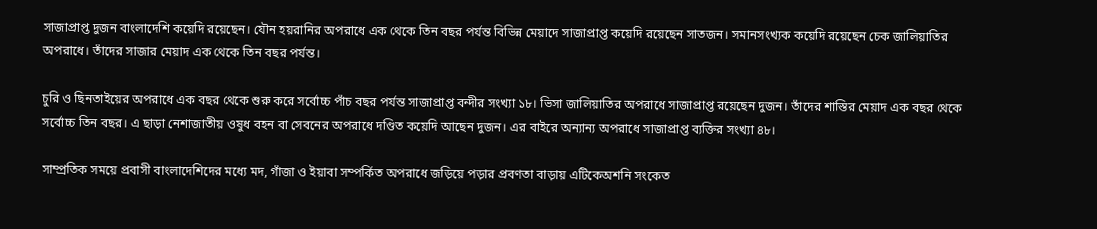সাজাপ্রাপ্ত দুজন বাংলাদেশি কয়েদি রয়েছেন। যৌন হয়রানির অপরাধে এক থেকে তিন বছর পর্যন্ত বিভিন্ন মেয়াদে সাজাপ্রাপ্ত কয়েদি রয়েছেন সাতজন। সমানসংখ্যক কয়েদি রয়েছেন চেক জালিয়াতির অপরাধে। তাঁদের সাজার মেয়াদ এক থেকে তিন বছর পর্যন্ত।

চুরি ও ছিনতাইয়ের অপরাধে এক বছর থেকে শুরু করে সর্বোচ্চ পাঁচ বছর পর্যন্ত সাজাপ্রাপ্ত বন্দীর সংখ্যা ১৮। ভিসা জালিয়াতির অপরাধে সাজাপ্রাপ্ত রয়েছেন দুজন। তাঁদের শাস্তির মেয়াদ এক বছর থেকে সর্বোচ্চ তিন বছর। এ ছাড়া নেশাজাতীয় ওষুধ বহন বা সেবনের অপরাধে দণ্ডিত কয়েদি আছেন দুজন। এর বাইরে অন্যান্য অপরাধে সাজাপ্রাপ্ত ব্যক্তির সংখ্যা ৪৮।

সাম্প্রতিক সময়ে প্রবাসী বাংলাদেশিদের মধ্যে মদ, গাঁজা ও ইয়াবা সম্পর্কিত অপরাধে জড়িয়ে পড়ার প্রবণতা বাড়ায় এটিকেঅশনি সংকেত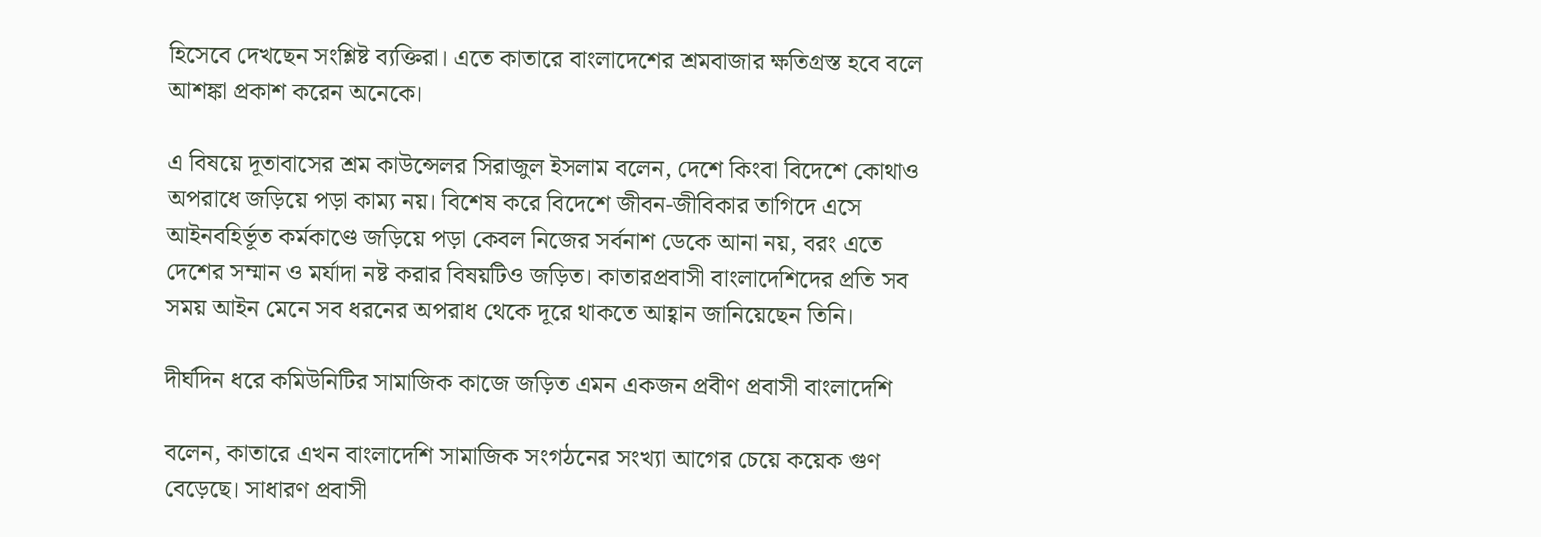হিসেবে দেখছেন সংশ্লিষ্ট ব্যক্তিরা। এতে কাতারে বাংলাদেশের শ্রমবাজার ক্ষতিগ্রস্ত হবে বলে আশঙ্কা প্রকাশ করেন অনেকে।

এ বিষয়ে দূতাবাসের শ্রম কাউন্সেলর সিরাজুল ইসলাম বলেন, দেশে কিংবা বিদেশে কোথাও অপরাধে জড়িয়ে পড়া কাম্য নয়। বিশেষ করে বিদেশে জীবন-জীবিকার তাগিদে এসে আইনবহির্ভূত কর্মকাণ্ডে জড়িয়ে পড়া কেবল নিজের সর্বনাশ ডেকে আনা নয়, বরং এতে দেশের সম্মান ও মর্যাদা নষ্ট করার বিষয়টিও জড়িত। কাতারপ্রবাসী বাংলাদেশিদের প্রতি সব সময় আইন মেনে সব ধরনের অপরাধ থেকে দূরে থাকতে আহ্বান জানিয়েছেন তিনি।

দীর্ঘদিন ধরে কমিউনিটির সামাজিক কাজে জড়িত এমন একজন প্রবীণ প্রবাসী বাংলাদেশি

বলেন, কাতারে এখন বাংলাদেশি সামাজিক সংগঠনের সংখ্যা আগের চেয়ে কয়েক গুণ বেড়েছে। সাধারণ প্রবাসী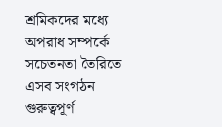শ্রমিকদের মধ্যে অপরাধ সম্পর্কে সচেতনতা তৈরিতে এসব সংগঠন গুরুত্বপূর্ণ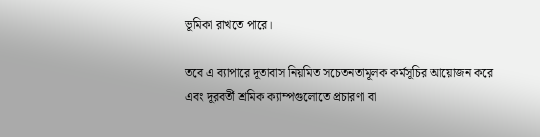ভূমিকা রাখতে পারে।

তবে এ ব্যাপারে দূতাবাস নিয়মিত সচেতনতামূলক কর্মসূচির আয়োজন করে এবং দূরবর্তী শ্রমিক ক্যাম্পগুলোতে প্রচারণা বা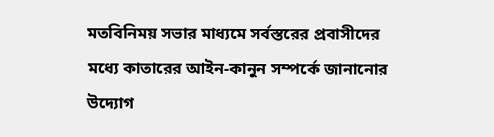মতবিনিময় সভার মাধ্যমে সর্বস্তরের প্রবাসীদের মধ্যে কাতারের আইন-কানুন সম্পর্কে জানানোর উদ্যোগ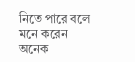নিতে পারে বলে মনে করেন অনেক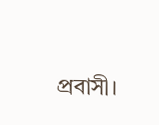প্রবাসী।